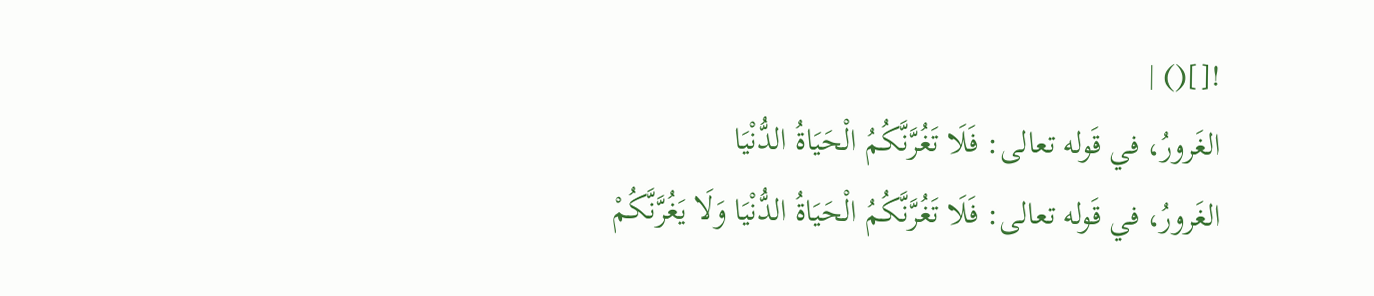![]() |
الغَرورُ، في قَوله تعالى: فَلَا تَغُرَّنَّكُمُ الْحَيَاةُ الدُّنْيَا
الغَرورُ، في قَوله تعالى: فَلَا تَغُرَّنَّكُمُ الْحَيَاةُ الدُّنْيَا وَلَا يَغُرَّنَّكُمْ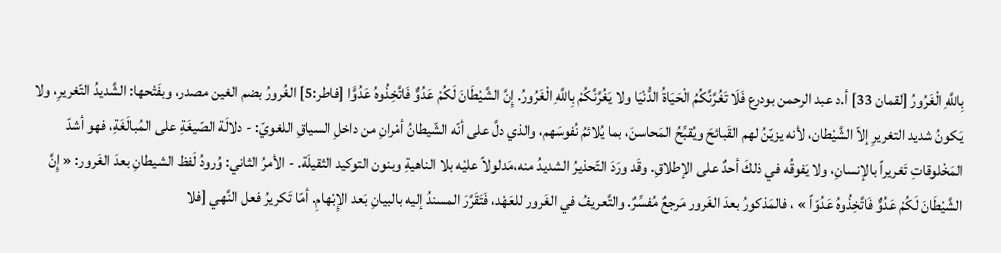بِاللَّهِ الْغَرُورُ [لقمان 33] أ.د عبد الرحمن بودرع فَلَا تَغُرَّنَّكُمُ الْحَيَاةُ الدُّنْيَا ولا يَغُرَّنَّكُمْ بِاللَّهِ الْغَرُورُ. إِنَّ الشَّيْطَانَ لَكُمْ عَدُوٌّ فَاتَّخِذُوهُ عَدُوًّا [فاطر:5] الغُرورُ بضم الغين مصدر، وبفَتْحها: الشَّديدُ التّغريرِ، ولا يَكونُ شديد التغريرِ إلاّ الشَّيْطان، لأنه يزيّنُ لهم القَبائحَ ويُقبِّحُ المَحاسنَ، بما يُلائمُ نُفوسَهم، والذي دلَّ على أنّه الشّيطانُ أمْرانِ من داخلِ السياقِ اللغويّ: - دلالَة الصّيغَةِ على المُبالَغَةِ، فهو أشدّ المَخْلوقاتِ تَغريراً بالإنسانِ، ولا يَفوقُه في ذلكَ أحدٌ على الإطلاقِ. وقَد ورَدَ التّحذيرُ الشديدُ منه،مَدلولاً عليْه بلا الناهيةِ وبنون التوكيد الثقيلَة. - الأمرُ الثاني: وُرودُ لَفظ الشيطانِ بعدَ الغَرور: « إِنَّ الشَّيْطَانَ لَكُمْ عَدُوٌّ فَاتَّخِذُوهُ عَدُوّاً » ، فالمَذكورُ بعدَ الغَرور مَرجعٌ مُفسِّرٌ. والتَّعريفُ في الغَرور للعَهْد، فَتَقَرَّرَ المسندُ إليه بالبيانِ بَعد الإِبْهامِ. أمّا تَكريرُ فعل النَّهي [فلا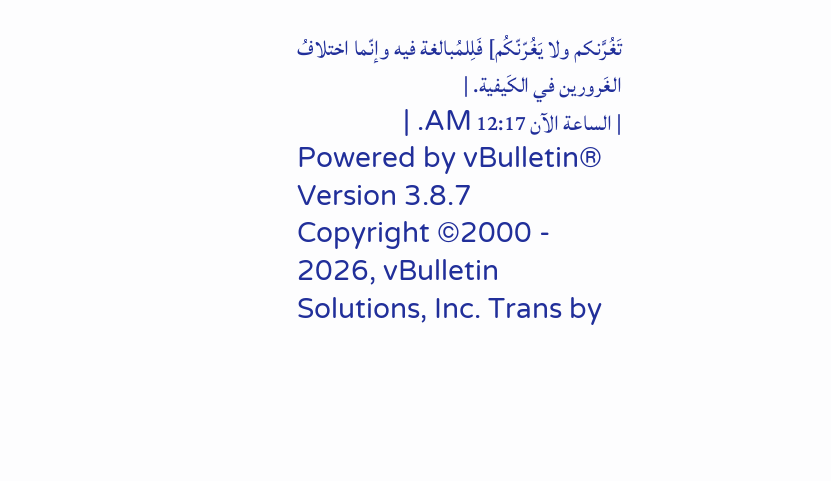تَغُرَّنكم ولا يَغُرّنّكُم] فَلِلمُبالغة فيه وإنّما اختلافُ الغَرورين في الكَيفية. |
| الساعة الآن 12:17 AM. |
Powered by vBulletin® Version 3.8.7
Copyright ©2000 - 2026, vBulletin Solutions, Inc. Trans by